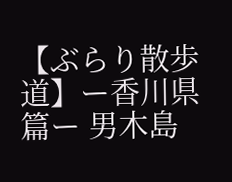【ぶらり散歩道】ー香川県篇ー 男木島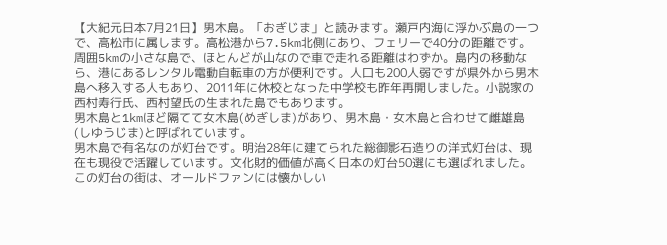【大紀元日本7月21日】男木島。「おぎじま」と読みます。瀬戸内海に浮かぶ島の一つで、高松市に属します。高松港から7.5km北側にあり、フェリーで40分の距離です。周囲5kmの小さな島で、ほとんどが山なので車で走れる距離はわずか。島内の移動なら、港にあるレンタル電動自転車の方が便利です。人口も200人弱ですが県外から男木島へ移入する人もあり、2011年に休校となった中学校も昨年再開しました。小説家の西村寿行氏、西村望氏の生まれた島でもあります。
男木島と1kmほど隔てて女木島(めぎしま)があり、男木島・女木島と合わせて雌雄島(しゆうじま)と呼ばれています。
男木島で有名なのが灯台です。明治28年に建てられた総御影石造りの洋式灯台は、現在も現役で活躍しています。文化財的価値が高く日本の灯台50選にも選ばれました。この灯台の街は、オールドファンには懐かしい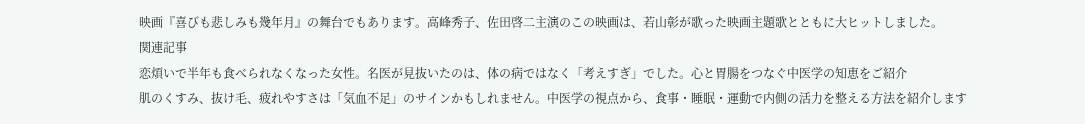映画『喜びも悲しみも幾年月』の舞台でもあります。高峰秀子、佐田啓二主演のこの映画は、若山彰が歌った映画主題歌とともに大ヒットしました。
関連記事
恋煩いで半年も食べられなくなった女性。名医が見抜いたのは、体の病ではなく「考えすぎ」でした。心と胃腸をつなぐ中医学の知恵をご紹介
肌のくすみ、抜け毛、疲れやすさは「気血不足」のサインかもしれません。中医学の視点から、食事・睡眠・運動で内側の活力を整える方法を紹介します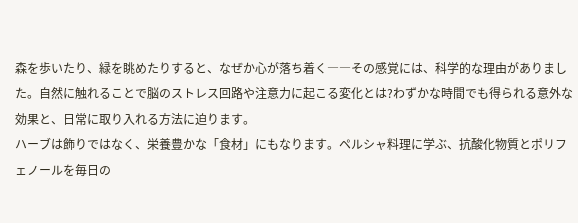森を歩いたり、緑を眺めたりすると、なぜか心が落ち着く――その感覚には、科学的な理由がありました。自然に触れることで脳のストレス回路や注意力に起こる変化とは?わずかな時間でも得られる意外な効果と、日常に取り入れる方法に迫ります。
ハーブは飾りではなく、栄養豊かな「食材」にもなります。ペルシャ料理に学ぶ、抗酸化物質とポリフェノールを毎日の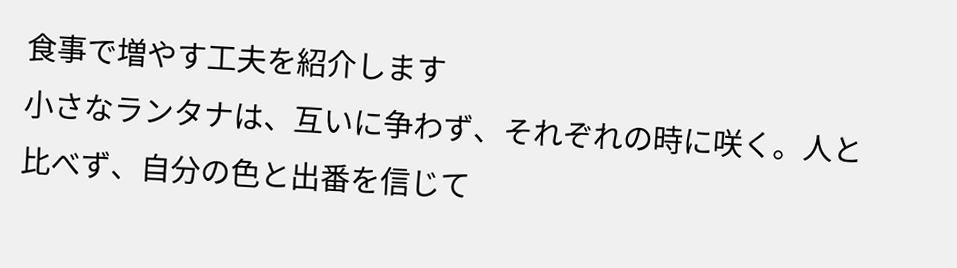食事で増やす工夫を紹介します
小さなランタナは、互いに争わず、それぞれの時に咲く。人と比べず、自分の色と出番を信じて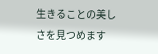生きることの美しさを見つめます